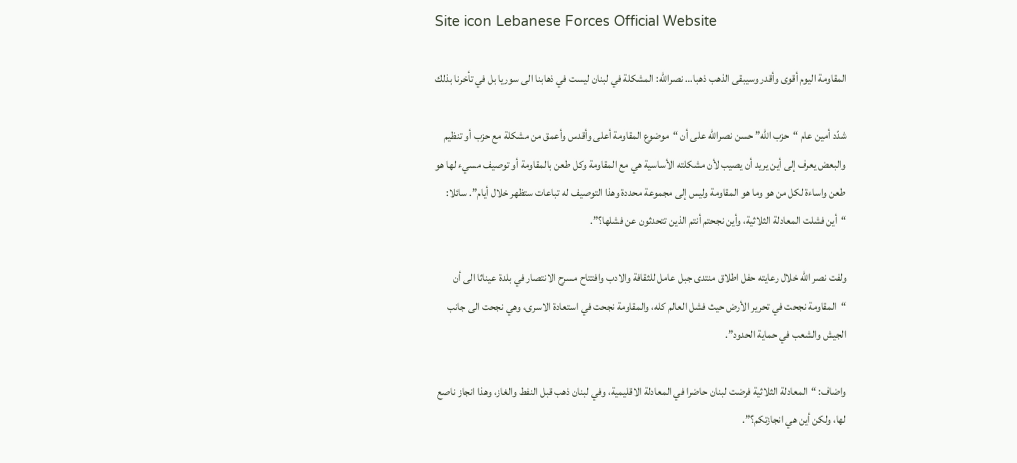Site icon Lebanese Forces Official Website

المقاومة اليوم أقوى وأقدر وسيبقى الذهب ذهبا… نصرالله: المشكلة في لبنان ليست في ذهابنا الى سوريا بل في تأخرنا بذلك

شدّد أمين عام “حزب الله” حسن نصرالله على أن “موضوع المقاومة أعلى وأقدس وأعمق من مشكلة مع حزب أو تنظيم والبعض يعرف إلى أين يريد أن يصيب لأن مشكلته الأساسية هي مع المقاومة وكل طعن بالمقاومة أو توصيف مسيء لها هو طعن واساءة لكل من هو وما هو المقاومة وليس إلى مجموعة محددة وهذا التوصيف له تباعات ستظهر خلال أيام”. سائلا: “أين فشلت المعادلة الثلاثية، وأين نجحتم أنتم الذين تتحدثون عن فشلها؟”.

ولفت نصر الله خلال رعايته حفل اطلاق منتدى جبل عامل للثقافة والادب وافتتاح مسرح الانتصار في بلدة عيناثا الى أن “المقاومة نجحت في تحرير الأرض حيث فشل العالم كله، والمقاومة نجحت في استعادة الاسرى، وهي نجحت الى جانب الجيش والشعب في حماية الحدود”.

واضاف: “المعادلة الثلاثية فرضت لبنان حاضرا في المعادلة الاقليمية، وفي لبنان ذهب قبل النفط والغاز، وهذا انجاز ناصع لها، ولكن أين هي انجازتكم؟”.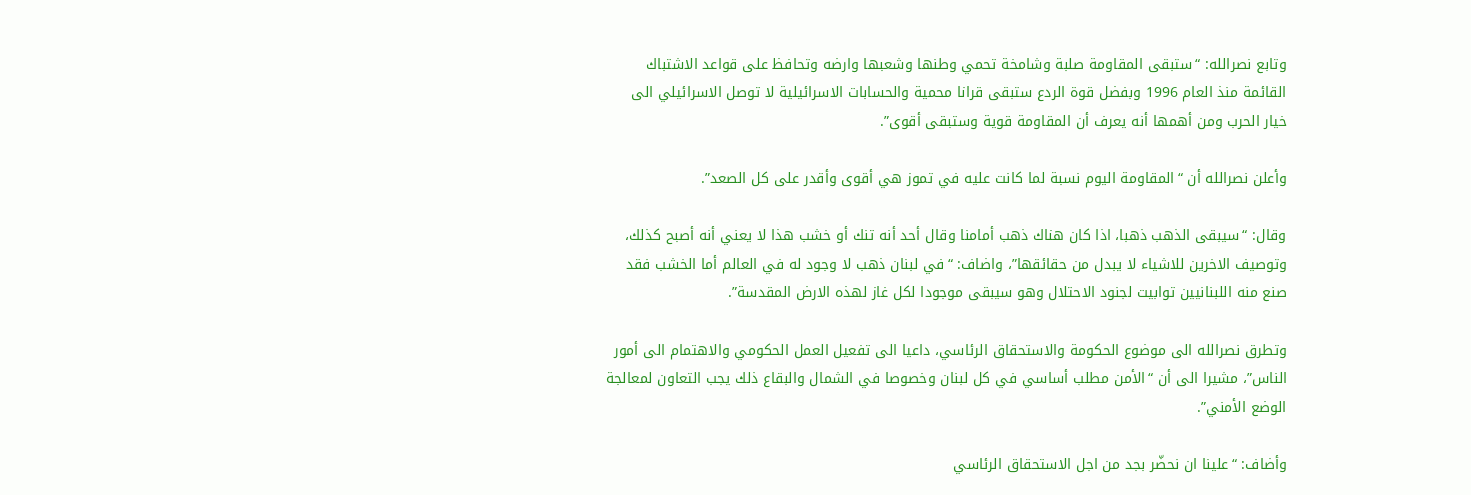وتابع نصرالله: “ستبقى المقاومة صلبة وشامخة تحمي وطنها وشعبها وارضه وتحافظ على قواعد الاشتباك القائمة منذ العام 1996 وبفضل قوة الردع ستبقى قرانا محمية والحسابات الاسرائيلية لا توصل الاسرائيلي الى خيار الحرب ومن أهمها أنه يعرف أن المقاومة قوية وستبقى أقوى”.

وأعلن نصرالله أن “المقاومة اليوم نسبة لما كانت عليه في تموز هي أقوى وأقدر على كل الصعد”.

وقال: “سيبقى الذهب ذهبا، اذا كان هناك ذهب أمامنا وقال أحد أنه تنك أو خشب هذا لا يعني أنه أصبح كذلك، وتوصيف الاخرين للاشياء لا يبدل من حقائقها”، واضاف: “في لبنان ذهب لا وجود له في العالم أما الخشب فقد صنع منه اللبنانيين توابيت لجنود الاحتلال وهو سيبقى موجودا لكل غاز لهذه الارض المقدسة”.

وتطرق نصرالله الى موضوع الحكومة والاستحقاق الرئاسي، داعيا الى تفعيل العمل الحكومي والاهتمام الى أمور الناس”، مشيرا الى أن “الأمن مطلب أساسي في كل لبنان وخصوصا في الشمال والبقاع ذلك يجب التعاون لمعالجة الوضع الأمني”.

وأضاف: “علينا ان نحضّر بجد من اجل الاستحقاق الرئاسي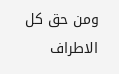ومن حق كل الاطراف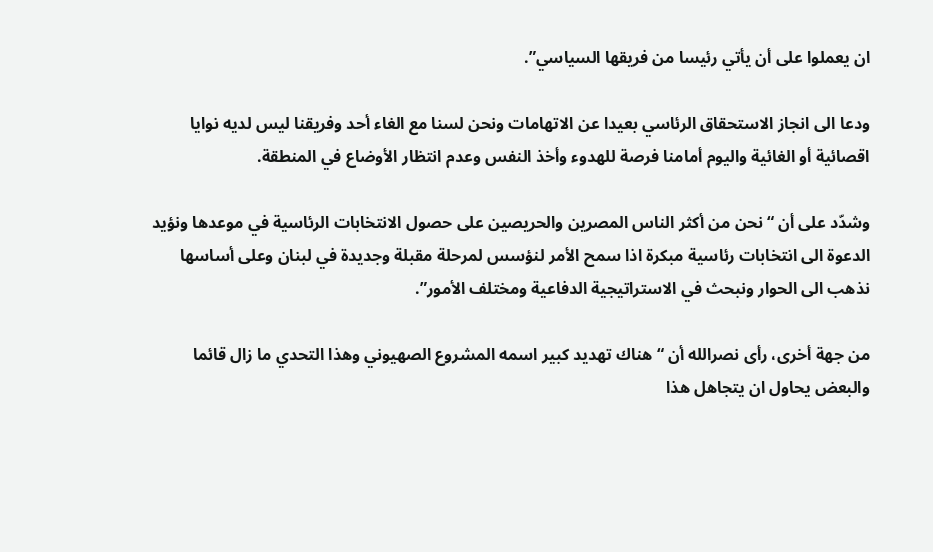ان يعملوا على أن يأتي رئيسا من فريقها السياسي”.

ودعا الى انجاز الاستحقاق الرئاسي بعيدا عن الاتهامات ونحن لسنا مع الغاء أحد وفريقنا ليس لديه نوايا اقصائية أو الغائية واليوم أمامنا فرصة للهدوء وأخذ النفس وعدم انتظار الأوضاع في المنطقة.

وشدّد على أن “نحن من أكثر الناس المصرين والحريصين على حصول الانتخابات الرئاسية في موعدها ونؤيد الدعوة الى انتخابات رئاسية مبكرة اذا سمح الأمر لنؤسس لمرحلة مقبلة وجديدة في لبنان وعلى أساسها نذهب الى الحوار ونبحث في الاستراتيجية الدفاعية ومختلف الأمور”.

من جهة أخرى، رأى نصرالله أن “هناك تهديد كبير اسمه المشروع الصهيوني وهذا التحدي ما زال قائما والبعض يحاول ان يتجاهل هذا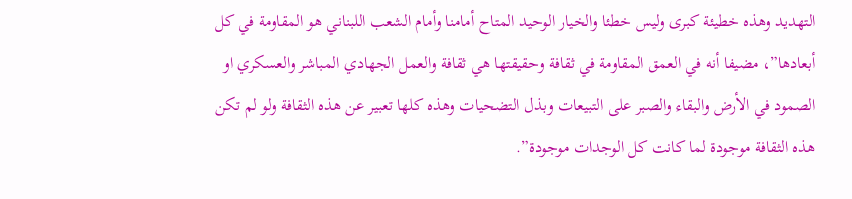التهديد وهذه خطيئة كبرى وليس خطئا والخيار الوحيد المتاح أمامنا وأمام الشعب اللبناني هو المقاومة في كل أبعادها”، مضيفا أنه في العمق المقاومة في ثقافة وحقيقتها هي ثقافة والعمل الجهادي المباشر والعسكري او الصمود في الأرض والبقاء والصبر على التبيعات وبذل التضحيات وهذه كلها تعبير عن هذه الثقافة ولو لم تكن هذه الثقافة موجودة لما كانت كل الوجدات موجودة”.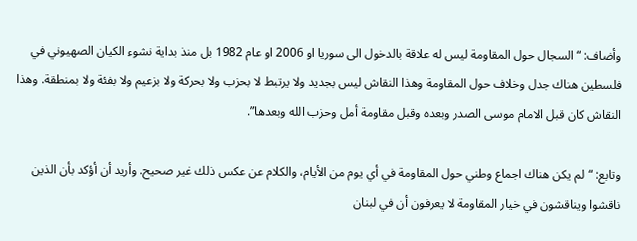وأضاف: “السجال حول المقاومة ليس له علاقة بالدخول الى سوريا او 2006 او عام 1982 بل منذ بداية نشوء الكيان الصهيوني في فلسطين هناك جدل وخلاف حول المقاومة وهذا النقاش ليس بجديد ولا يرتبط لا بحزب ولا بحركة ولا بزعيم ولا بفئة ولا بمنطقة. وهذا النقاش كان قبل الامام موسى الصدر وبعده وقبل مقاومة أمل وحزب الله وبعدها”.

وتابع: “لم يكن هناك اجماع وطني حول المقاومة في أي يوم من الأيام، والكلام عن عكس ذلك غير صحيح. وأريد أن أؤكد بأن الذين ناقشوا ويناقشون في خيار المقاومة لا يعرفون أن في لبنان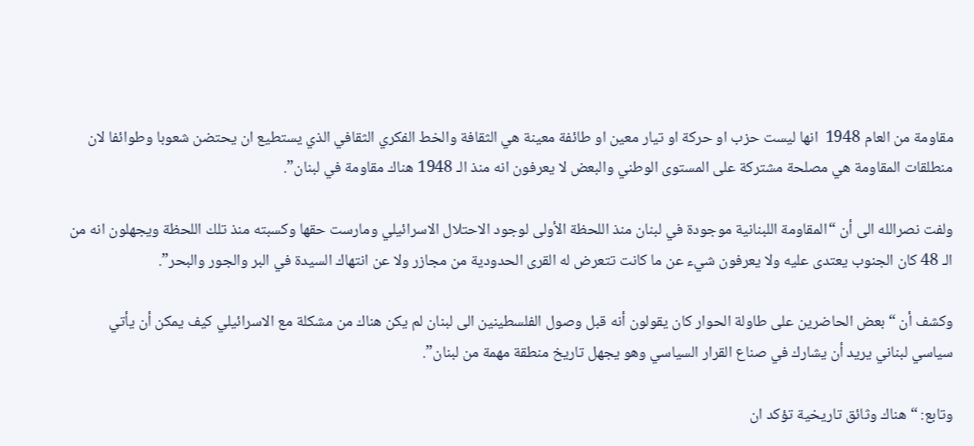مقاومة من العام 1948  انها ليست حزب او حركة او تيار معين او طائفة معينة هي الثقافة والخط الفكري الثقافي الذي يستطيع ان يحتضن شعوبا وطوائفا لان منطلقات المقاومة هي مصلحة مشتركة على المستوى الوطني والبعض لا يعرفون انه منذ الـ 1948 هناك مقاومة في لبنان”.

ولفت نصرالله الى أن “المقاومة اللبنانية موجودة في لبنان منذ اللحظة الأولى لوجود الاحتلال الاسرائيلي ومارست حقها وكسبته منذ تلك اللحظة ويجهلون انه من الـ 48 كان الجنوب يعتدى عليه ولا يعرفون شيء عن ما كانت تتعرض له القرى الحدودية من مجازر ولا عن انتهاك السيدة في البر والجور والبحر”.

وكشف أن “بعض الحاضرين على طاولة الحوار كان يقولون أنه قبل وصول الفلسطينين الى لبنان لم يكن هناك من مشكلة مع الاسرائيلي كيف يمكن أن يأتي سياسي لبناني يريد أن يشارك في صناع القرار السياسي وهو يجهل تاريخ منطقة مهمة من لبنان”.

وتابع: “هناك وثائق تاريخية تؤكد ان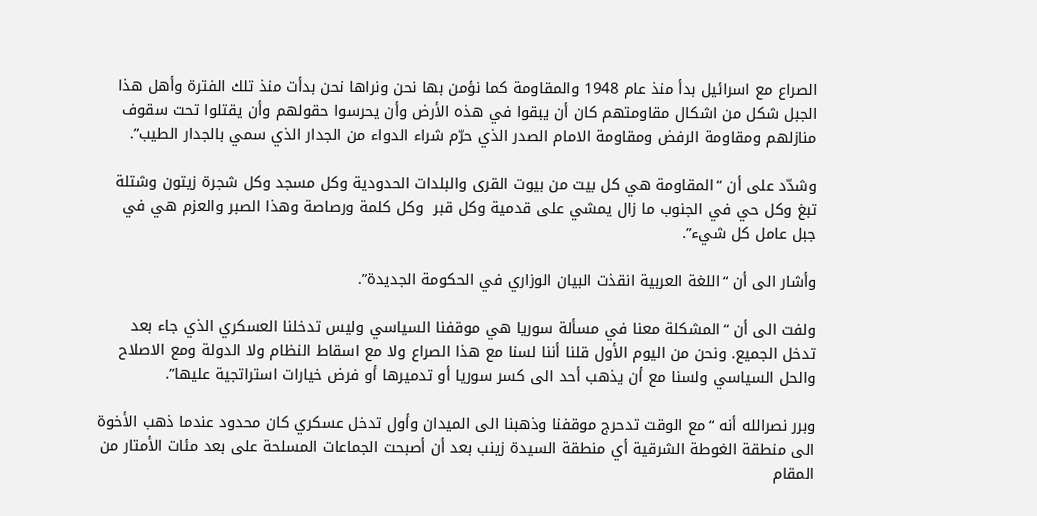الصراع مع اسرائيل بدأ منذ عام 1948 والمقاومة كما نؤمن بها نحن ونراها نحن بدأت منذ تلك الفترة وأهل هذا الجبل شكل من اشكال مقاومتهم كان أن يبقوا في هذه الأرض وأن يحرسوا حقولهم وأن يقتلوا تحت سقوف منازلهم ومقاومة الرفض ومقاومة الامام الصدر الذي حرّم شراء الدواء من الجدار الذي سمي بالجدار الطيب”.

وشدّد على أن “المقاومة هي كل بيت من بيوت القرى والبلدات الحدودية وكل مسجد وكل شجرة زيتون وشتلة تبغ وكل حي في الجنوب ما زال يمشي على قدمية وكل قبر  وكل كلمة ورصاصة وهذا الصبر والعزم هي في جبل عامل كل شيء”.

وأشار الى أن “اللغة العربية انقذت البيان الوزاري في الحكومة الجديدة”.

ولفت الى أن “المشكلة معنا في مسألة سوريا هي موقفنا السياسي وليس تدخلنا العسكري الذي جاء بعد تدخل الجميع. ونحن من اليوم الأول قلنا أننا لسنا مع هذا الصراع ولا مع اسقاط النظام ولا الدولة ومع الاصلاح والحل السياسي ولسنا مع أن يذهب أحد الى كسر سوريا أو تدميرها أو فرض خيارات استراتجية عليها”.

وبرر نصرالله أنه “مع الوقت تدحرج موقفنا وذهبنا الى الميدان وأول تدخل عسكري كان محدود عندما ذهب الأخوة الى منطقة الغوطة الشرقية أي منطقة السيدة زينب بعد أن أصبحت الجماعات المسلحة على بعد مئات الأمتار من المقام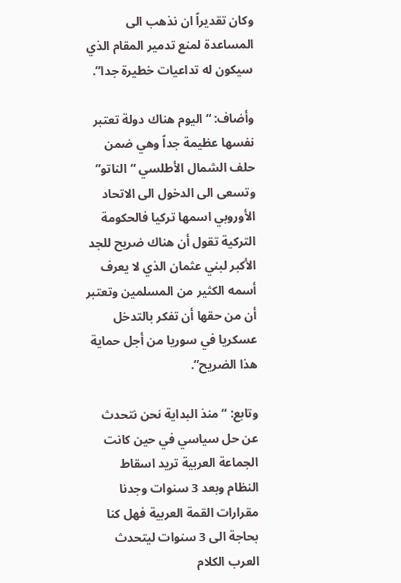وكان تقديراً ان نذهب الى المساعدة لمنع تدمير المقام الذي سيكون له تداعيات خطيرة جدا”.

وأضاف: “اليوم هناك دولة تعتبر نفسها عظيمة جداً وهي ضمن حلف الشمال الأطلسي “الناتو” وتسعى الى الدخول الى الاتحاد الأوروبي اسمها تركيا فالحكومة التركية تقول أن هناك ضريح للجد الأكبر لبني عثمان الذي لا يعرف أسمه الكثير من المسلمين وتعتبر أن من حقها أن تفكر بالتدخل عسكريا في سوريا من أجل حماية هذا الضريح”.

وتابع: “منذ البداية نحن نتحدث عن حل سياسي في حين كانت الجماعة العربية تريد اسقاط النظام وبعد 3 سنوات وجدنا مقرارات القمة العربية فهل كنا بحاجة الى 3 سنوات ليتحدث العرب الكلام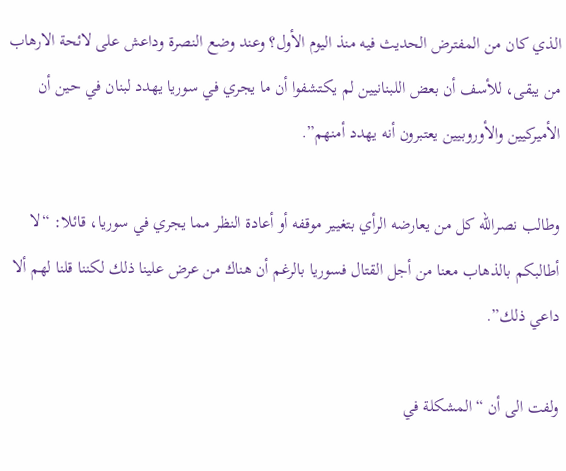الذي كان من المفترض الحديث فيه منذ اليوم الأول؟ وعند وضع النصرة وداعش على لائحة الارهاب من يبقى، للأسف أن بعض اللبنانيين لم يكتشفوا أن ما يجري في سوريا يهدد لبنان في حين أن الأميركيين والأوروبيين يعتبرون أنه يهدد أمنهم”.

وطالب نصرالله كل من يعارضه الرأي بتغيير موقفه أو أعادة النظر مما يجري في سوريا، قائلا: “لا أطالبكم بالذهاب معنا من أجل القتال فسوريا بالرغم أن هناك من عرض علينا ذلك لكننا قلنا لهم ألا داعي ذلك”.

ولفت الى أن “المشكلة في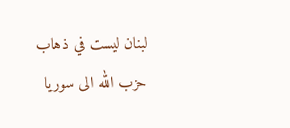لبنان ليست في ذهاب حزب الله الى سوريا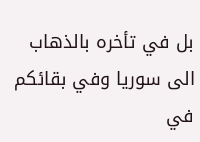بل في تأخره بالذهاب الى سوريا وفي بقائكم في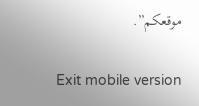موقعكم”.

Exit mobile version